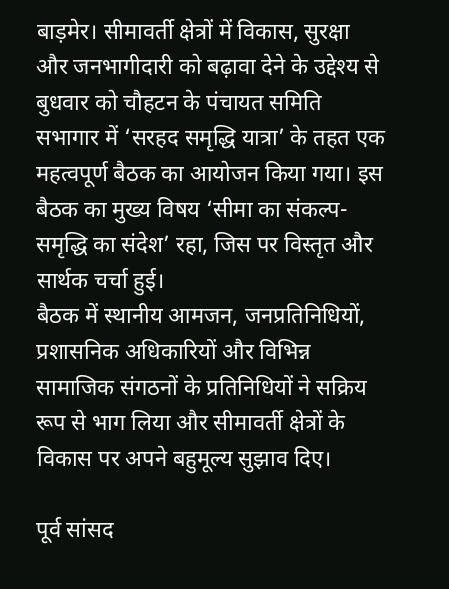बाड़मेर। सीमावर्ती क्षेत्रों में विकास, सुरक्षा और जनभागीदारी को बढ़ावा देने के उद्देश्य से बुधवार को चौहटन के पंचायत समिति सभागार में ‘सरहद समृद्धि यात्रा’ के तहत एक महत्वपूर्ण बैठक का आयोजन किया गया। इस बैठक का मुख्य विषय ‘सीमा का संकल्प-समृद्धि का संदेश’ रहा, जिस पर विस्तृत और सार्थक चर्चा हुई।
बैठक में स्थानीय आमजन, जनप्रतिनिधियों, प्रशासनिक अधिकारियों और विभिन्न सामाजिक संगठनों के प्रतिनिधियों ने सक्रिय रूप से भाग लिया और सीमावर्ती क्षेत्रों के विकास पर अपने बहुमूल्य सुझाव दिए।

पूर्व सांसद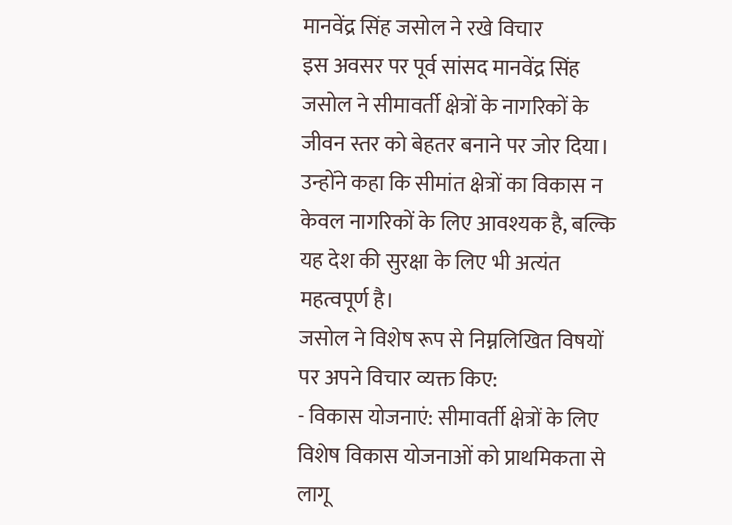मानवेंद्र सिंह जसोल ने रखे विचार
इस अवसर पर पूर्व सांसद मानवेंद्र सिंह जसोल ने सीमावर्ती क्षेत्रों के नागरिकों के जीवन स्तर को बेहतर बनाने पर जोर दिया। उन्होंने कहा कि सीमांत क्षेत्रों का विकास न केवल नागरिकों के लिए आवश्यक है, बल्कि यह देश की सुरक्षा के लिए भी अत्यंत महत्वपूर्ण है।
जसोल ने विशेष रूप से निम्नलिखित विषयों पर अपने विचार व्यक्त किए:
- विकास योजनाएं: सीमावर्ती क्षेत्रों के लिए विशेष विकास योजनाओं को प्राथमिकता से लागू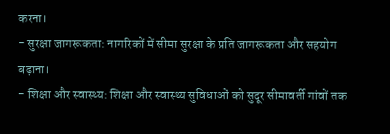करना।
- सुरक्षा जागरूकता: नागरिकों में सीमा सुरक्षा के प्रति जागरूकता और सहयोग बढ़ाना।
- शिक्षा और स्वास्थ्य: शिक्षा और स्वास्थ्य सुविधाओं को सुदूर सीमावर्ती गांवों तक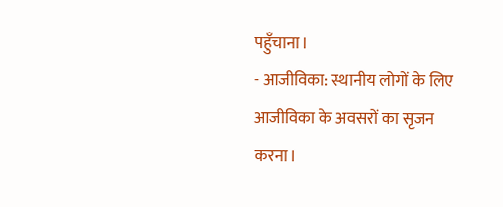पहुँचाना।
- आजीविका: स्थानीय लोगों के लिए आजीविका के अवसरों का सृजन करना।